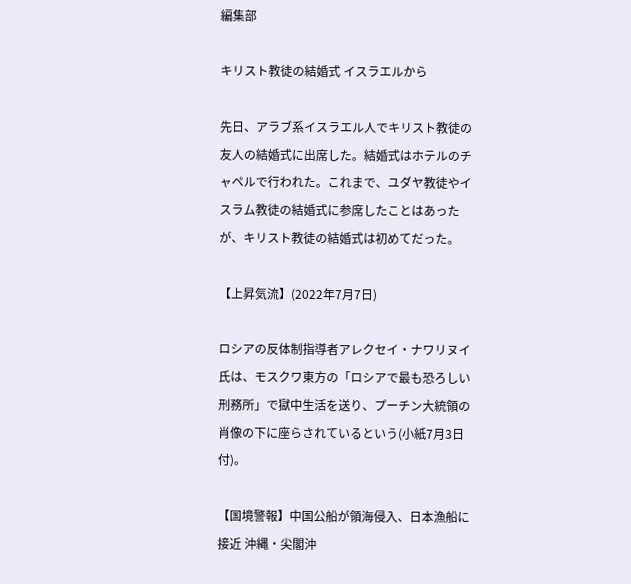編集部

キリスト教徒の結婚式 イスラエルから

先日、アラブ系イスラエル人でキリスト教徒の友人の結婚式に出席した。結婚式はホテルのチャペルで行われた。これまで、ユダヤ教徒やイスラム教徒の結婚式に参席したことはあったが、キリスト教徒の結婚式は初めてだった。

【上昇気流】(2022年7月7日)

ロシアの反体制指導者アレクセイ・ナワリヌイ氏は、モスクワ東方の「ロシアで最も恐ろしい刑務所」で獄中生活を送り、プーチン大統領の肖像の下に座らされているという(小紙7月3日付)。

【国境警報】中国公船が領海侵入、日本漁船に接近 沖縄・尖閣沖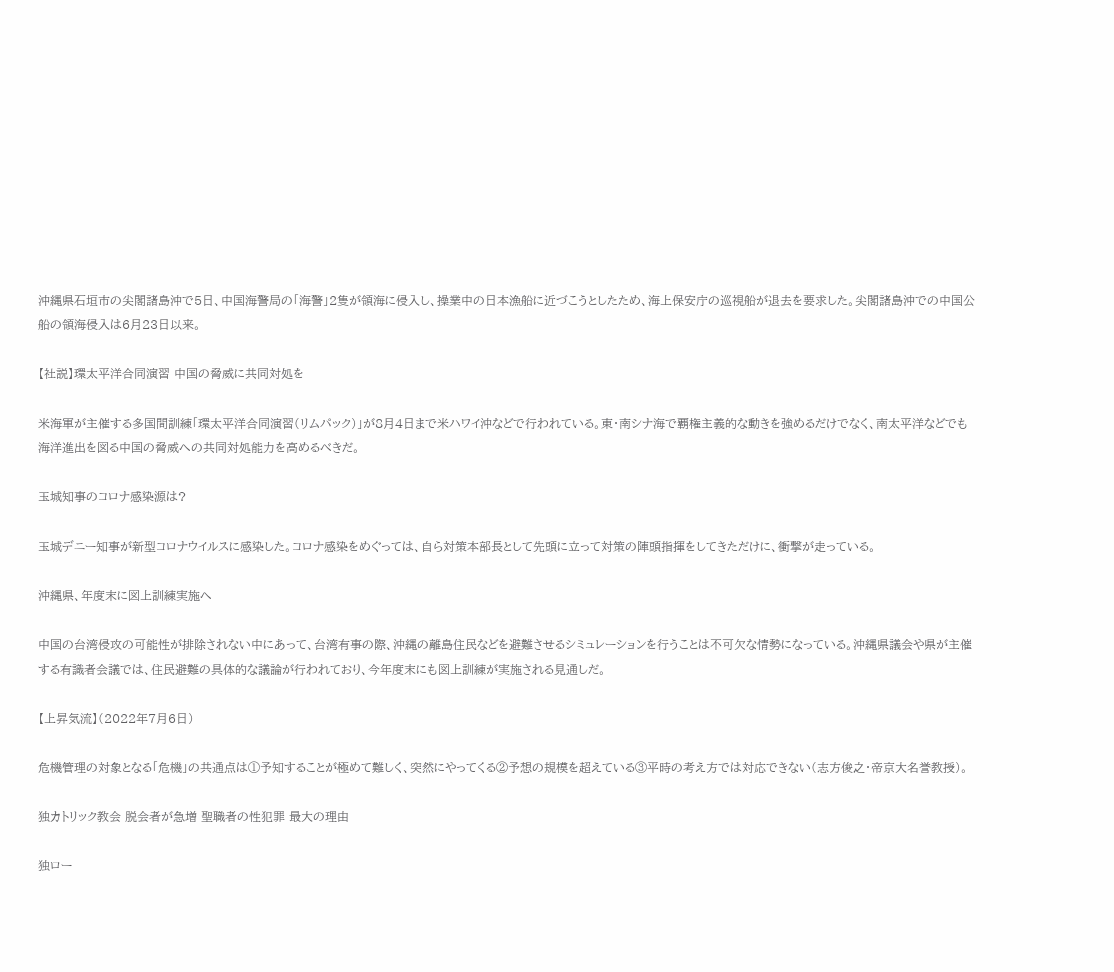沖縄県石垣市の尖閣諸島沖で5日、中国海警局の「海警」2隻が領海に侵入し、操業中の日本漁船に近づこうとしたため、海上保安庁の巡視船が退去を要求した。尖閣諸島沖での中国公船の領海侵入は6月23日以来。

【社説】環太平洋合同演習 中国の脅威に共同対処を

米海軍が主催する多国間訓練「環太平洋合同演習(リムパック)」が8月4日まで米ハワイ沖などで行われている。東・南シナ海で覇権主義的な動きを強めるだけでなく、南太平洋などでも海洋進出を図る中国の脅威への共同対処能力を高めるべきだ。

玉城知事のコロナ感染源は?

玉城デニー知事が新型コロナウイルスに感染した。コロナ感染をめぐっては、自ら対策本部長として先頭に立って対策の陣頭指揮をしてきただけに、衝撃が走っている。

沖縄県、年度末に図上訓練実施へ

中国の台湾侵攻の可能性が排除されない中にあって、台湾有事の際、沖縄の離島住民などを避難させるシミュレーションを行うことは不可欠な情勢になっている。沖縄県議会や県が主催する有識者会議では、住民避難の具体的な議論が行われており、今年度末にも図上訓練が実施される見通しだ。

【上昇気流】(2022年7月6日)

危機管理の対象となる「危機」の共通点は①予知することが極めて難しく、突然にやってくる②予想の規模を超えている③平時の考え方では対応できない(志方俊之・帝京大名誉教授)。

独カトリック教会 脱会者が急増 聖職者の性犯罪 最大の理由

独ロー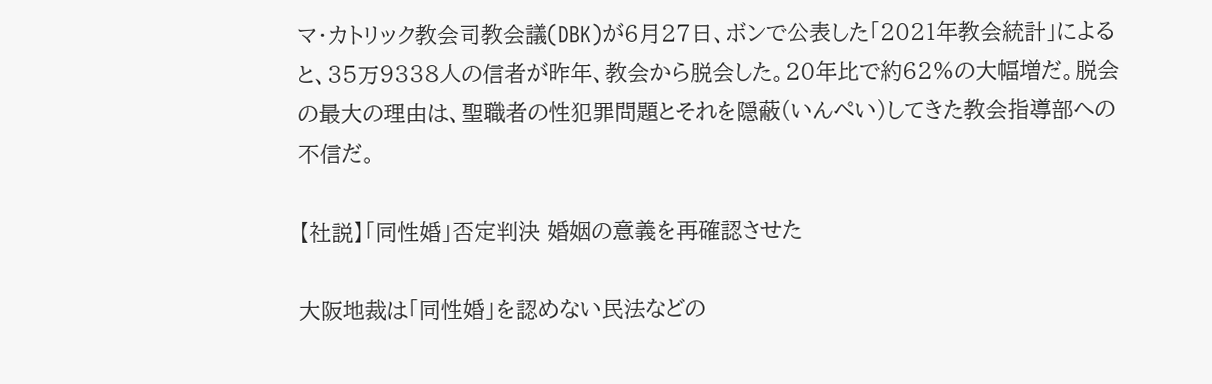マ・カトリック教会司教会議(DBK)が6月27日、ボンで公表した「2021年教会統計」によると、35万9338人の信者が昨年、教会から脱会した。20年比で約62%の大幅増だ。脱会の最大の理由は、聖職者の性犯罪問題とそれを隠蔽(いんぺい)してきた教会指導部への不信だ。

【社説】「同性婚」否定判決 婚姻の意義を再確認させた

大阪地裁は「同性婚」を認めない民法などの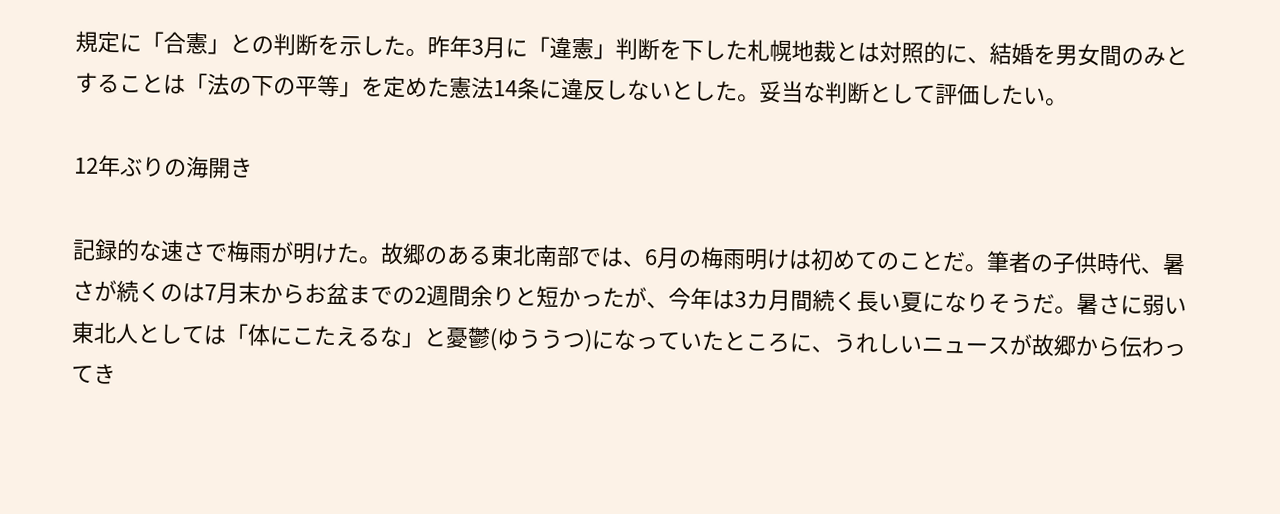規定に「合憲」との判断を示した。昨年3月に「違憲」判断を下した札幌地裁とは対照的に、結婚を男女間のみとすることは「法の下の平等」を定めた憲法14条に違反しないとした。妥当な判断として評価したい。

12年ぶりの海開き

記録的な速さで梅雨が明けた。故郷のある東北南部では、6月の梅雨明けは初めてのことだ。筆者の子供時代、暑さが続くのは7月末からお盆までの2週間余りと短かったが、今年は3カ月間続く長い夏になりそうだ。暑さに弱い東北人としては「体にこたえるな」と憂鬱(ゆううつ)になっていたところに、うれしいニュースが故郷から伝わってき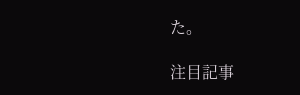た。

注目記事